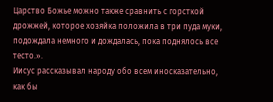Царство Божье можно также сравнить с горсткой дрожжей, которое хозяйка положила в три пуда муки, подождала немного и дождалась, пока поднялось все тесто.».
Иисус рассказывал народу обо всем иносказательно, как бы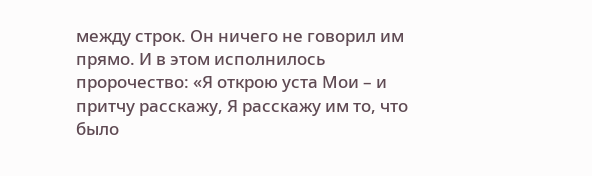между строк. Он ничего не говорил им прямо. И в этом исполнилось пророчество: «Я открою уста Мои – и притчу расскажу, Я расскажу им то, что было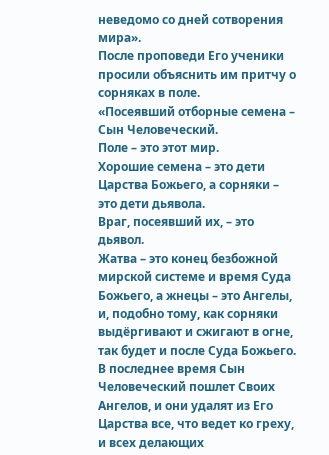неведомо со дней сотворения мира».
После проповеди Его ученики просили объяснить им притчу о сорняках в поле.
«Посеявший отборные семена – Сын Человеческий.
Поле – это этот мир.
Хорошие семена – это дети Царства Божьего, а сорняки – это дети дьявола.
Враг, посеявший их, – это дьявол.
Жатва – это конец безбожной мирской системе и время Суда Божьего, а жнецы – это Ангелы, и, подобно тому, как сорняки выдёргивают и сжигают в огне, так будет и после Суда Божьего.
В последнее время Сын Человеческий пошлет Своих Ангелов, и они удалят из Его Царства все, что ведет ко греху, и всех делающих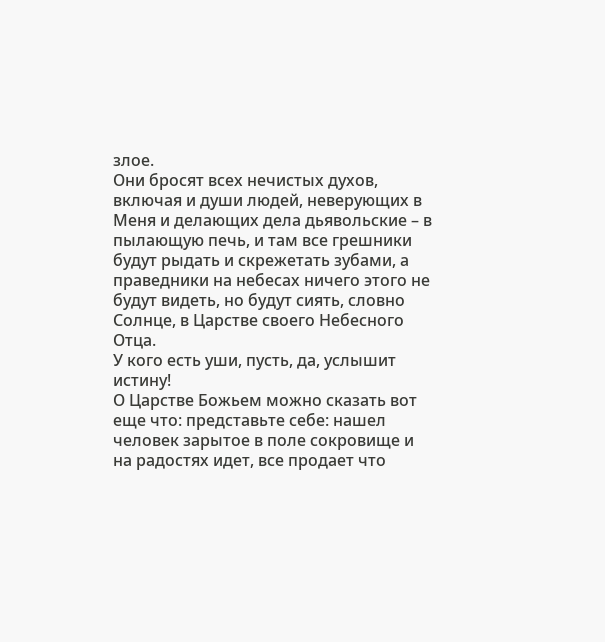злое.
Они бросят всех нечистых духов, включая и души людей, неверующих в Меня и делающих дела дьявольские – в пылающую печь, и там все грешники будут рыдать и скрежетать зубами, а праведники на небесах ничего этого не будут видеть, но будут сиять, словно Солнце, в Царстве своего Небесного Отца.
У кого есть уши, пусть, да, услышит истину!
О Царстве Божьем можно сказать вот еще что: представьте себе: нашел человек зарытое в поле сокровище и на радостях идет, все продает что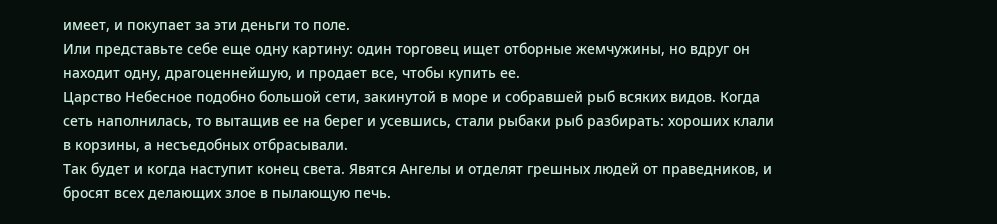имеет, и покупает за эти деньги то поле.
Или представьте себе еще одну картину: один торговец ищет отборные жемчужины, но вдруг он находит одну, драгоценнейшую, и продает все, чтобы купить ее.
Царство Небесное подобно большой сети, закинутой в море и собравшей рыб всяких видов. Когда сеть наполнилась, то вытащив ее на берег и усевшись, стали рыбаки рыб разбирать: хороших клали в корзины, а несъедобных отбрасывали.
Так будет и когда наступит конец света. Явятся Ангелы и отделят грешных людей от праведников, и бросят всех делающих злое в пылающую печь.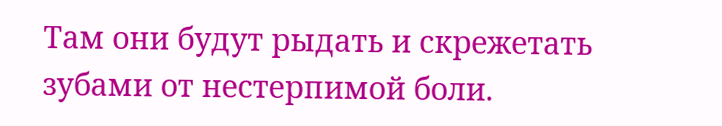Там они будут рыдать и скрежетать зубами от нестерпимой боли.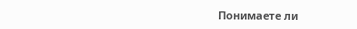Понимаете ли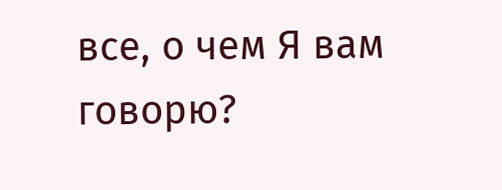все, о чем Я вам говорю?